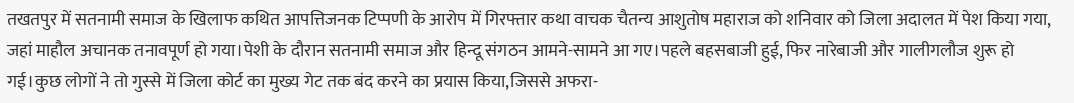तखतपुर में सतनामी समाज के खिलाफ कथित आपत्तिजनक टिप्पणी के आरोप में गिरफ्तार कथा वाचक चैतन्य आशुतोष महाराज को शनिवार को जिला अदालत में पेश किया गया, जहां माहौल अचानक तनावपूर्ण हो गया।पेशी के दौरान सतनामी समाज और हिन्दू संगठन आमने-सामने आ गए।पहले बहसबाजी हुई, फिर नारेबाजी और गालीगलौज शुरू हो गई।कुछ लोगों ने तो गुस्से में जिला कोर्ट का मुख्य गेट तक बंद करने का प्रयास किया,जिससे अफरा-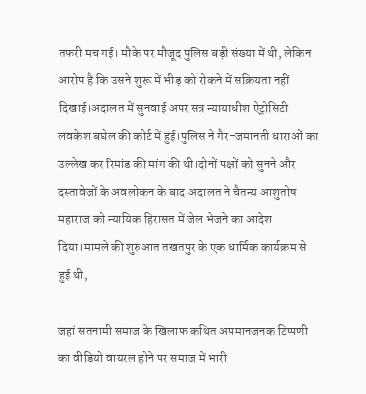तफरी मच गई। मौके पर मौजूद पुलिस बड़ी संख्या में थी, लेकिन आरोप है कि उसने शुरू में भीड़ को रोकने में सक्रियता नहीं दिखाई।अदालत में सुनवाई अपर सत्र न्यायाधीश ऐट्रोसिटी लवकेश बघेल की कोर्ट में हुई।पुलिस ने गैर-जमानती धाराओं का उल्लेख कर रिमांड की मांग की थी।दोनों पक्षों को सुनने और दस्तावेजों के अवलोकन के बाद अदालत ने चैतन्य आशुतोष महाराज को न्यायिक हिरासत में जेल भेजने का आदेश दिया।मामले की शुरुआत तखतपुर के एक धार्मिक कार्यक्रम से हुई थी,

जहां सतनामी समाज के खिलाफ कथित अपमानजनक टिप्पणी का वीडियो वायरल होने पर समाज में भारी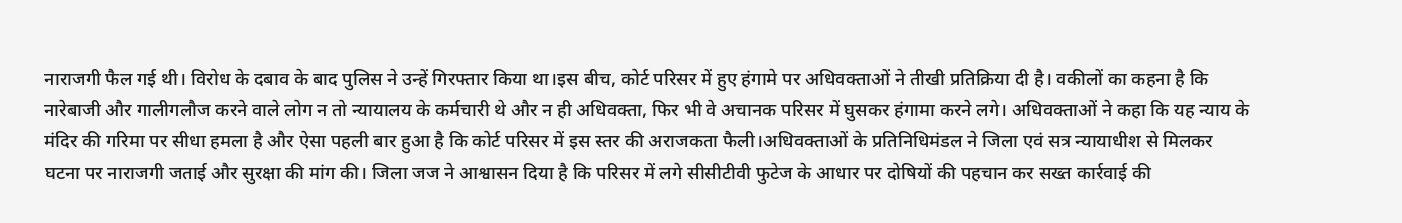नाराजगी फैल गई थी। विरोध के दबाव के बाद पुलिस ने उन्हें गिरफ्तार किया था।इस बीच, कोर्ट परिसर में हुए हंगामे पर अधिवक्ताओं ने तीखी प्रतिक्रिया दी है। वकीलों का कहना है कि नारेबाजी और गालीगलौज करने वाले लोग न तो न्यायालय के कर्मचारी थे और न ही अधिवक्ता, फिर भी वे अचानक परिसर में घुसकर हंगामा करने लगे। अधिवक्ताओं ने कहा कि यह न्याय के मंदिर की गरिमा पर सीधा हमला है और ऐसा पहली बार हुआ है कि कोर्ट परिसर में इस स्तर की अराजकता फैली।अधिवक्ताओं के प्रतिनिधिमंडल ने जिला एवं सत्र न्यायाधीश से मिलकर घटना पर नाराजगी जताई और सुरक्षा की मांग की। जिला जज ने आश्वासन दिया है कि परिसर में लगे सीसीटीवी फुटेज के आधार पर दोषियों की पहचान कर सख्त कार्रवाई की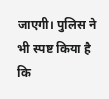जाएगी। पुलिस ने भी स्पष्ट किया है कि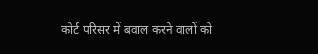कोर्ट परिसर में बवाल करने वालों को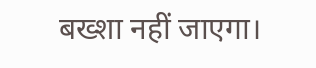बख्शा नहीं जाएगा।